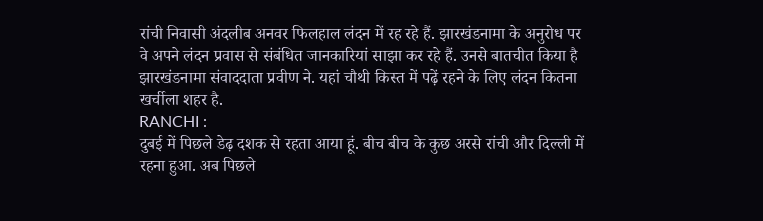रांची निवासी अंदलीब अनवर फिलहाल लंदन में रह रहे हैं. झारखंडनामा के अनुरोध पर वे अपने लंदन प्रवास से संबंधित जानकारियां साझा कर रहे हैं. उनसे बातचीत किया है झारखंडनामा संवाददाता प्रवीण ने. यहां चौथी किस्त में पढ़ें रहने के लिए लंदन कितना खर्चीला शहर है.
RANCHI :
दुबई में पिछले डेढ़ दशक से रहता आया हूं. बीच बीच के कुछ अरसे रांची और दिल्ली में रहना हुआ. अब पिछले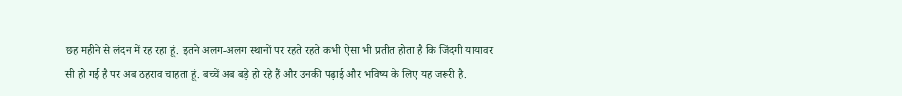छह महीने से लंदन में रह रहा हूं. इतने अलग-अलग स्थानों पर रहते रहते कभी ऐसा भी प्रतीत होता है कि जिंदगी यायावर सी हो गई है पर अब ठहराव चाहता हूं. बच्चें अब बड़े हो रहे हैं और उनकी पढ़ाई और भविष्य के लिए यह जरूरी है.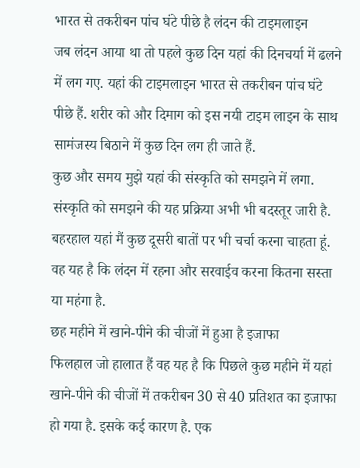भारत से तकरीबन पांच घंटे पीछे है लंदन की टाइमलाइन
जब लंदन आया था तो पहले कुछ दिन यहां की दिनचर्या में ढलने में लग गए. यहां की टाइमलाइन भारत से तकरीबन पांच घंटे पीछे हैं. शरीर को और दिमाग को इस नयी टाइम लाइन के साथ सामंजस्य बिठाने में कुछ दिन लग ही जाते हैं.
कुछ और समय मुझे यहां की संस्कृति को समझने में लगा. संस्कृति को समझने की यह प्रक्रिया अभी भी बदस्तूर जारी है. बहरहाल यहां मैं कुछ दूसरी बातों पर भी चर्चा करना चाहता हूं. वह यह है कि लंदन में रहना और सरवाईव करना कितना सस्ता या महंगा है.
छह महीने में खाने-पीने की चीजों में हुआ है इजाफा
फिलहाल जो हालात हैं वह यह है कि पिछले कुछ महीने में यहां खाने-पीने की चीजों में तकरीबन 30 से 40 प्रतिशत का इजाफा हो गया है. इसके कई कारण है. एक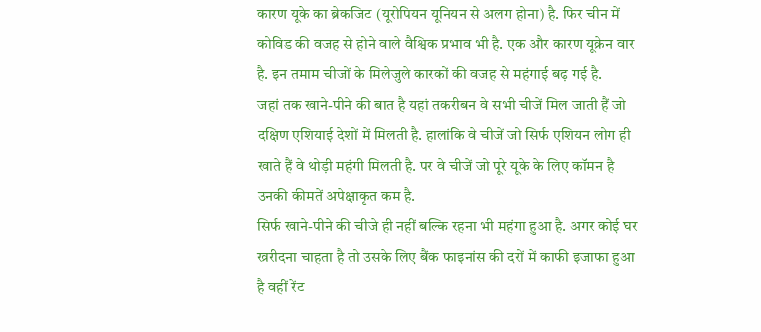कारण यूके का ब्रेकजिट (यूरोपियन यूनियन से अलग होना) है. फिर चीन में कोविड की वजह से होने वाले वैश्विक प्रभाव भी है. एक और कारण यूक्रेन वार है. इन तमाम चीजों के मिलेजुले कारकों की वजह से महंगाई बढ़ गई है.
जहां तक खाने-पीने की बात है यहां तकरीबन वे सभी चीजें मिल जाती हैं जो दक्षिण एशियाई देशों में मिलती है. हालांकि वे चीजें जो सिर्फ एशियन लोग ही खाते हैं वे थोड़ी महंगी मिलती है. पर वे चीजें जो पूरे यूके के लिए कॉमन है उनकी कीमतें अपेक्षाकृत कम है.
सिर्फ खाने-पीने की चीजे ही नहीं बल्कि रहना भी महंगा हुआ है. अगर कोई घर ख्ररीदना चाहता है तो उसके लिए बैंक फाइनांस की दरों में काफी इजाफा हुआ है वहीं रेंट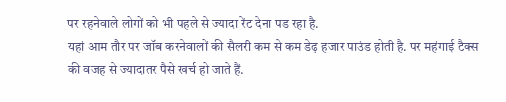पर रहनेवाले लोगों को भी पहले से ज्यादा रेंट देना पड रहा है.
यहां आम तौर पर जॉब करनेवालों की सैलरी कम से कम डेढ़ हजार पाउंड होती है. पर महंगाई टैक्स की वजह से ज्यादातर पैसे खर्च हो जाते हैं.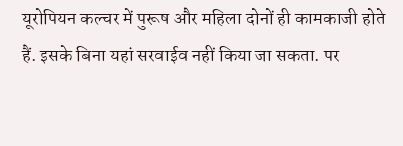यूरोपियन कल्चर में पुरूष और महिला दोनों ही कामकाजी होते हैं. इसके बिना यहां सरवाईव नहीं किया जा सकता. पर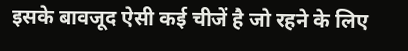इसके बावजूद ऐसी कई चीजें है जो रहने के लिए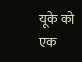यूके को एक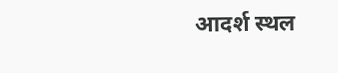आदर्श स्थल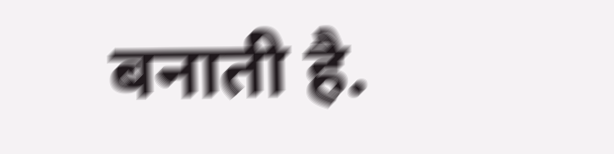बनाती है.